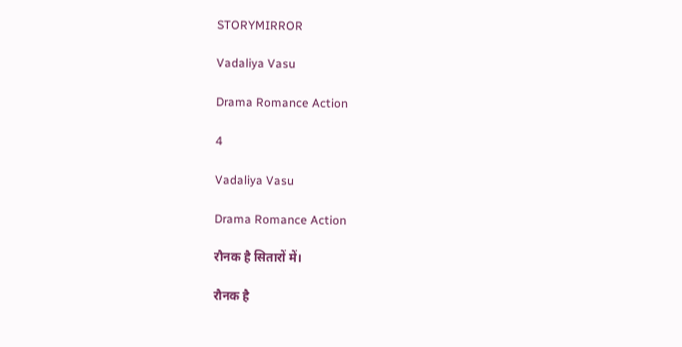STORYMIRROR

Vadaliya Vasu

Drama Romance Action

4

Vadaliya Vasu

Drama Romance Action

रौनक है सितारों में।

रौनक है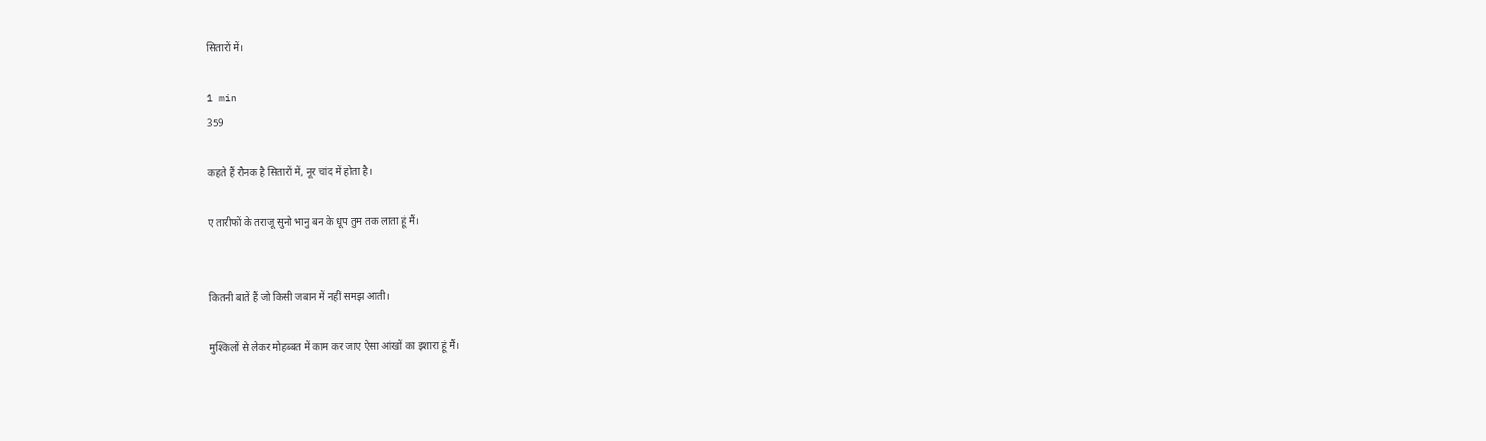सितारों में।

1 min
359

कहते हैं रौनक है सितारों में, नूर चांद में होता है।

ए तारीफों के तराजू सुनो भानु बन के धूप तुम तक लाता हूं मैं।


कितनी बातें हैं जो किसी जबान में नहीं समझ आती।

मुश्किलों से लेकर मोहब्बत में काम कर जाए ऐसा आंखों का इशारा हूं मैं।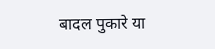बादल पुकारे या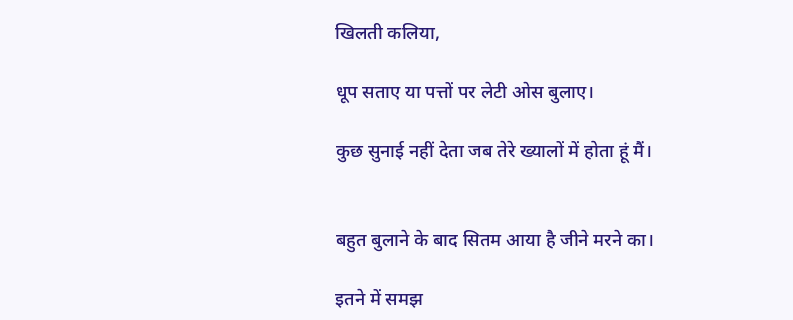खिलती कलिया,

धूप सताए या पत्तों पर लेटी ओस बुलाए।

कुछ सुनाई नहीं देता जब तेरे ख्यालों में होता हूं मैं।


बहुत बुलाने के बाद सितम आया है जीने मरने का।

इतने में समझ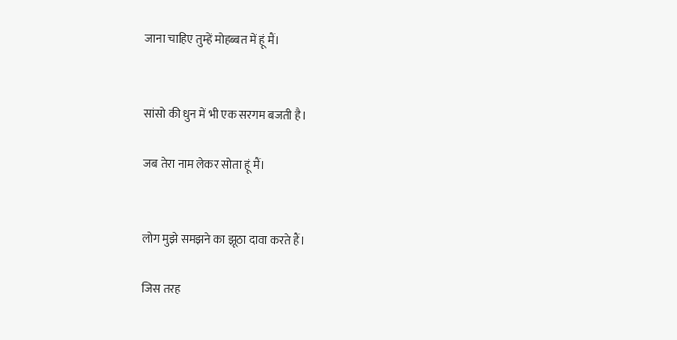जाना चाहिए तुम्हें मोहब्बत में हूं मैं।


सांसो की धुन में भी एक सरगम बजती है।

जब तेरा नाम लेकर सोता हूं मैं।


लोग मुझे समझने का झूठा दावा करते हैं।

जिस तरह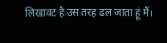लिखावट है उस तरह ढल जाता हूं मैं।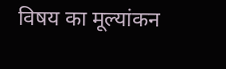विषय का मूल्यांकन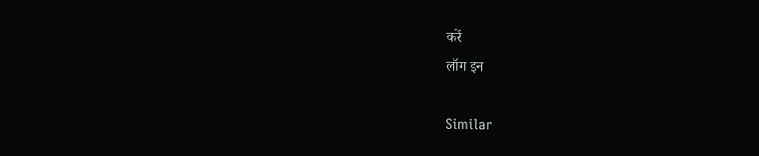करें
लॉग इन

Similar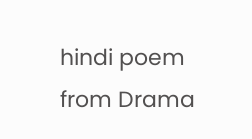hindi poem from Drama